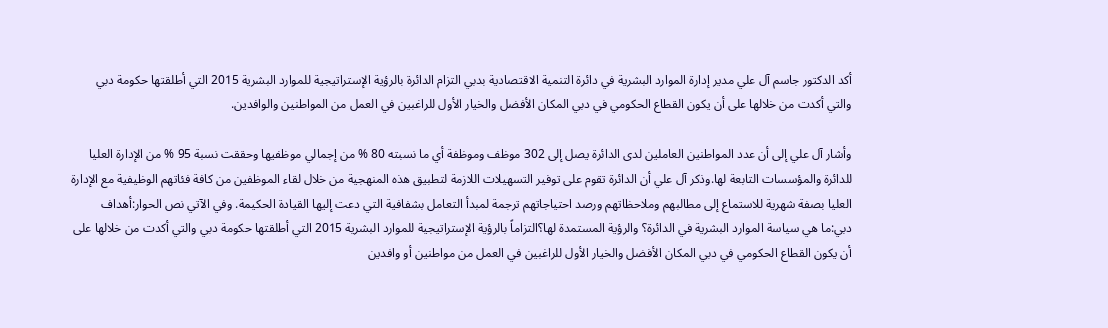أكد الدكتور جاسم آل علي مدير إدارة الموارد البشرية في دائرة التنمية الاقتصادية بدبي التزام الدائرة بالرؤية الإستراتيجية للموارد البشرية 2015 التي أطلقتها حكومة دبي والتي أكدت من خلالها على أن يكون القطاع الحكومي في دبي المكان الأفضل والخيار الأول للراغبين في العمل من المواطنين والوافدين.

وأشار آل علي إلى أن عدد المواطنين العاملين لدى الدائرة يصل إلى 302 موظف وموظفة أي ما نسبته 80 % من إجمالي موظفيها وحققت نسبة 95 % من الإدارة العليا للدائرة والمؤسسات التابعة لها.وذكر آل علي أن الدائرة تقوم على توفير التسهيلات اللازمة لتطبيق هذه المنهجية من خلال لقاء الموظفين من كافة فئاتهم الوظيفية مع الإدارة العليا بصفة شهرية للاستماع إلى مطالبهم وملاحظاتهم ورصد احتياجاتهم ترجمة لمبدأ التعامل بشفافية التي دعت إليها القيادة الحكيمة. وفي الآتي نص الحوار:أهداف دبي:ما هي سياسة الموارد البشرية في الدائرة؟ والرؤية المستمدة لها؟التزاماً بالرؤية الإستراتيجية للموارد البشرية 2015 التي أطلقتها حكومة دبي والتي أكدت من خلالها على أن يكون القطاع الحكومي في دبي المكان الأفضل والخيار الأول للراغبين في العمل من مواطنين أو وافدين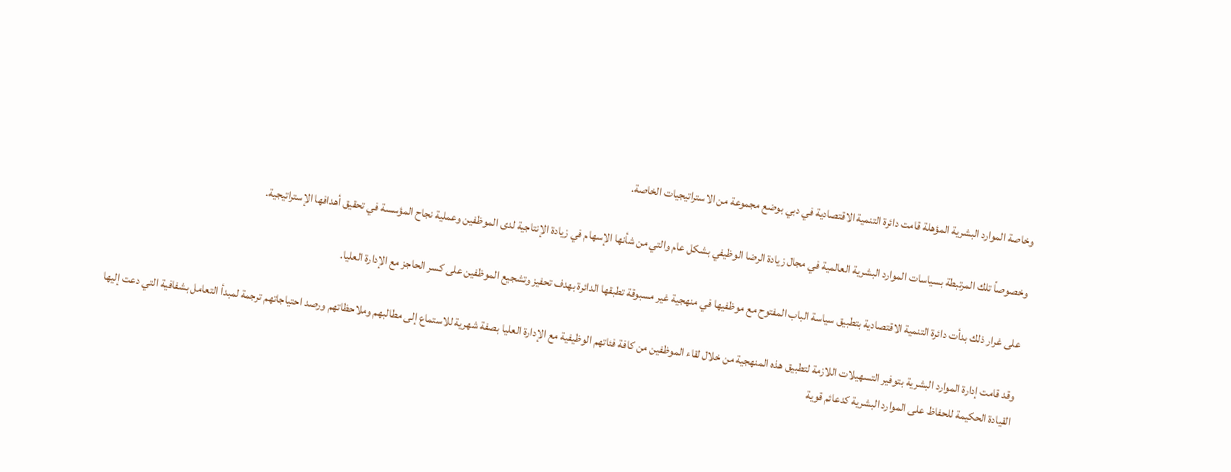وخاصة الموارد البشرية المؤهلة قامت دائرة التنمية الاقتصادية في دبي بوضع مجموعة من الاستراتيجيات الخاصة.

وخصوصاً تلك المرتبطة بسياسات الموارد البشرية العالمية في مجال زيادة الرضا الوظيفي بشكل عام والتي من شأنها الإسهام في زيادة الإنتاجية لدى الموظفين وعملية نجاح المؤسسة في تحقيق أهدافها الإستراتيجية.

على غرار ذلك بدأت دائرة التنمية الاقتصادية بتطبيق سياسة الباب المفتوح مع موظفيها في منهجية غير مسبوقة تطبقها الدائرة بهدف تحفيز وتشجيع الموظفين على كسر الحاجز مع الإدارة العليا.

وقد قامت إدارة الموارد البشرية بتوفير التسهيلات اللازمة لتطبيق هذه المنهجية من خلال لقاء الموظفين من كافة فئاتهم الوظيفية مع الإدارة العليا بصفة شهرية للاستماع إلى مطالبهم وملاحظاتهم ورصد احتياجاتهم ترجمة لمبدأ التعامل بشفافية التي دعت إليها القيادة الحكيمة للحفاظ على الموارد البشرية كدعائم قوية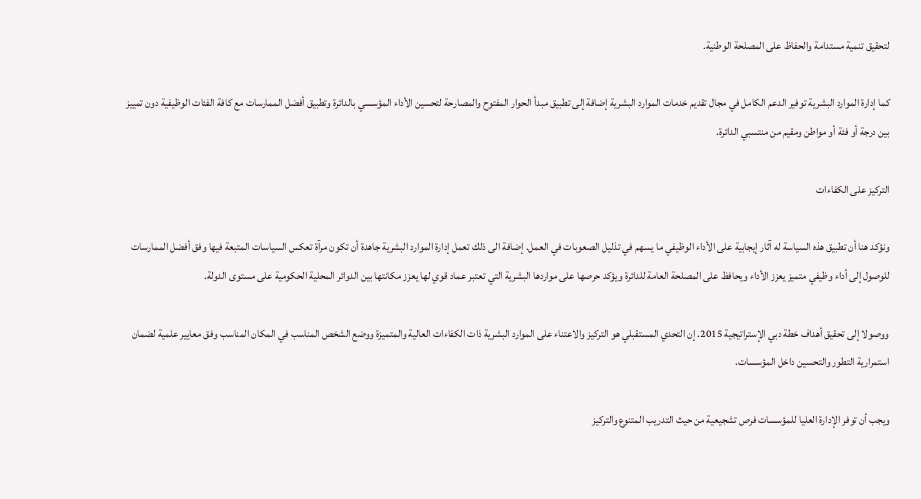لتحقيق تنمية مستدامة والحفاظ على المصلحة الوطنية.

كما إدارة الموارد البشرية توفير الدعم الكامل في مجال تقديم خدمات الموارد البشرية إضافة إلى تطبيق مبدأ الحوار المفتوح والمصارحة لتحسين الأداء المؤسسي بالدائرة وتطبيق أفضل الممارسات مع كافة الفئات الوظيفية دون تمييز بين درجة أو فئة أو مواطن ومقيم من منتسبي الدائرة.

التركيز على الكفاءات

ونؤكد هنا أن تطبيق هذه السياسة له آثار إيجابية على الأداء الوظيفي ما يسهم في تذليل الصعوبات في العمل. إضافة الى ذلك تعمل إدارة الموارد البشرية جاهدة أن تكون مرآة تعكس السياسات المتبعة فيها وفق أفضل الممارسات للوصول إلى أداء وظيفي متميز يعزز الأداء ويحافظ على المصلحة العامة للدائرة ويؤكد حرصها على مواردها البشرية التي تعتبر عماد قوي لها يعزز مكانتها بين الدوائر المحلية الحكومية على مستوى الدولة.

ووصولا إلى تحقيق أهداف خطة دبي الإستراتيجية 2015. إن التحدي المستقبلي هو التركيز والاعتناء على الموارد البشرية ذات الكفاءات العالية والمتميزة ووضع الشخص المناسب في المكان المناسب وفق معايير علمية لضمان استمرارية التطور والتحسين داخل المؤسسات.

ويجب أن توفر الإدارة العليا للمؤسسات فرص تشجيعية من حيث التدريب المتنوع والتركيز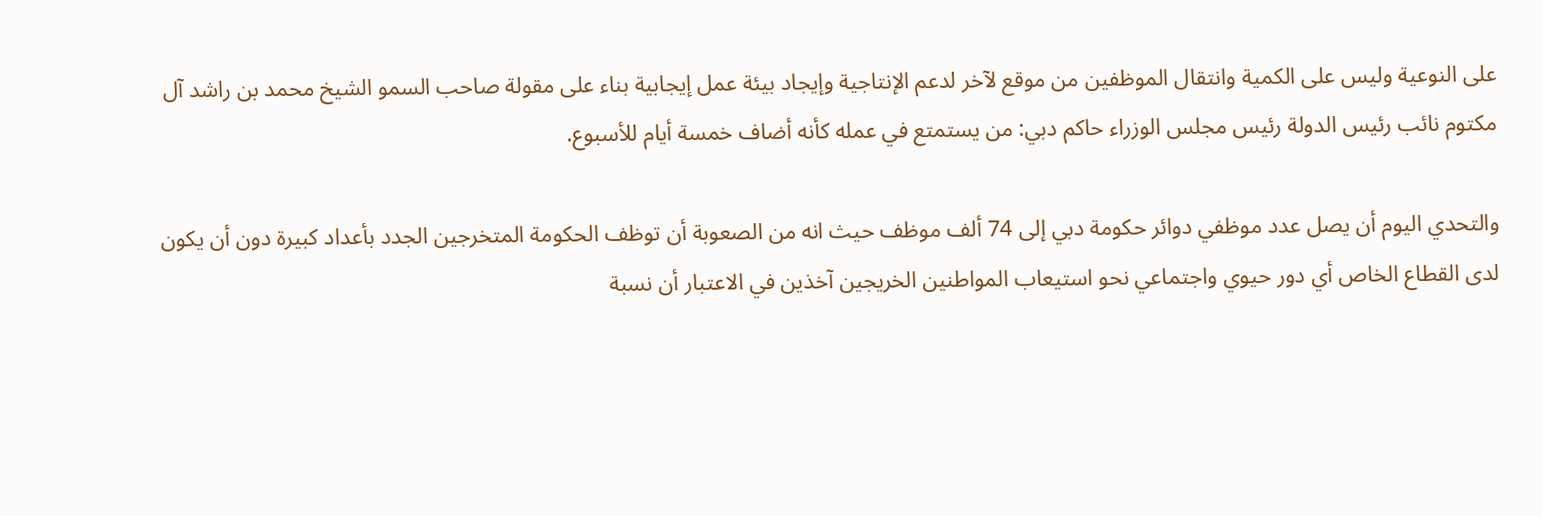على النوعية وليس على الكمية وانتقال الموظفين من موقع لآخر لدعم الإنتاجية وإيجاد بيئة عمل إيجابية بناء على مقولة صاحب السمو الشيخ محمد بن راشد آل مكتوم نائب رئيس الدولة رئيس مجلس الوزراء حاكم دبي: من يستمتع في عمله كأنه أضاف خمسة أيام للأسبوع.

والتحدي اليوم أن يصل عدد موظفي دوائر حكومة دبي إلى 74 ألف موظف حيث انه من الصعوبة أن توظف الحكومة المتخرجين الجدد بأعداد كبيرة دون أن يكون لدى القطاع الخاص أي دور حيوي واجتماعي نحو استيعاب المواطنين الخريجين آخذين في الاعتبار أن نسبة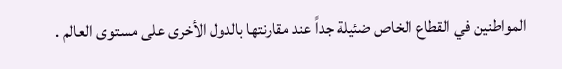المواطنين في القطاع الخاص ضئيلة جداً عند مقارنتها بالدول الأخرى على مستوى العالم .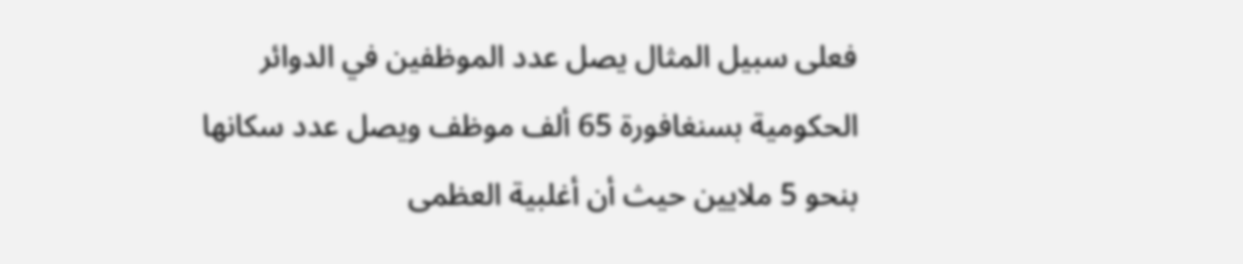فعلى سبيل المثال يصل عدد الموظفين في الدوائر الحكومية بسنغافورة 65 ألف موظف ويصل عدد سكانها بنحو 5 ملايين حيث أن أغلبية العظمى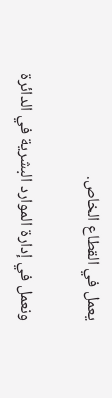يعمل في القطاع الخاص.

ونعمل في إدارة الموارد البشرية في الدائرة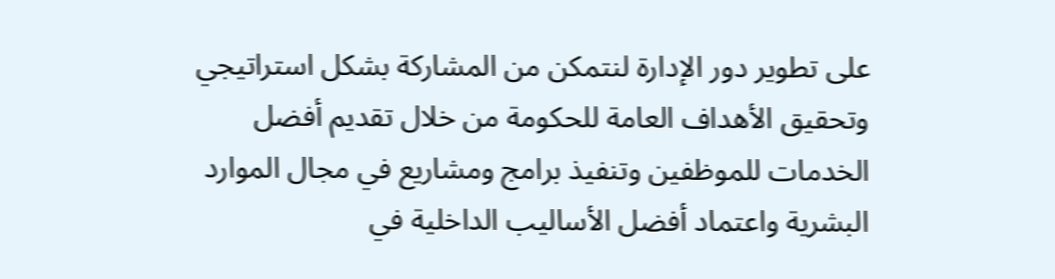على تطوير دور الإدارة لنتمكن من المشاركة بشكل استراتيجي وتحقيق الأهداف العامة للحكومة من خلال تقديم أفضل الخدمات للموظفين وتنفيذ برامج ومشاريع في مجال الموارد البشرية واعتماد أفضل الأساليب الداخلية في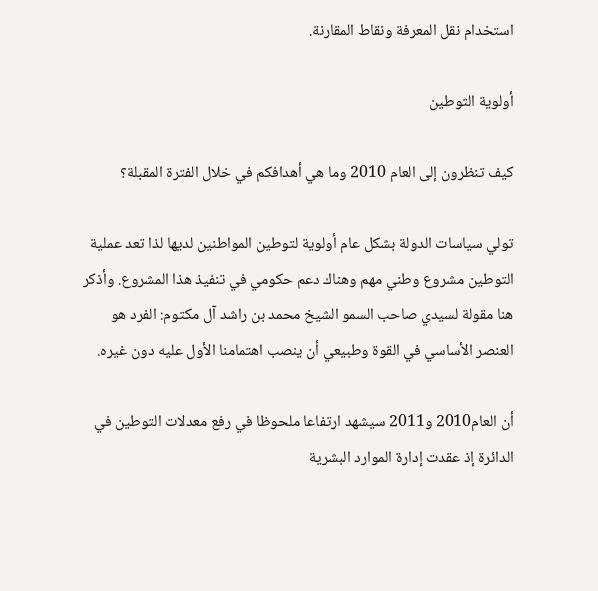استخدام نقل المعرفة ونقاط المقارنة.

أولوية التوطين

كيف تنظرون إلى العام 2010 وما هي أهدافكم في خلال الفترة المقبلة؟

تولي سياسات الدولة بشكل عام أولوية لتوطين المواطنين لديها لذا تعد عملية التوطين مشروع وطني مهم وهناك دعم حكومي في تنفيذ هذا المشروع. وأذكر هنا مقولة لسيدي صاحب السمو الشيخ محمد بن راشد آل مكتوم: الفرد هو العنصر الأساسي في القوة وطبيعي أن ينصب اهتمامنا الأول عليه دون غيره.

أن العام2010 و2011 سيشهد ارتفاعا ملحوظا في رفع معدلات التوطين في الدائرة إذ عقدت إدارة الموارد البشرية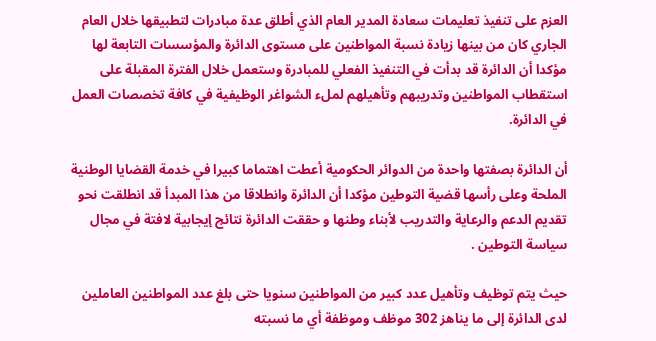العزم على تنفيذ تعليمات سعادة المدير العام الذي أطلق عدة مبادرات لتطبيقها خلال العام الجاري كان من بينها زيادة نسبة المواطنين على مستوى الدائرة والمؤسسات التابعة لها مؤكدا أن الدائرة قد بدأت في التنفيذ الفعلي للمبادرة وستعمل خلال الفترة المقبلة على استقطاب المواطنين وتدريبهم وتأهيلهم لملء الشواغر الوظيفية في كافة تخصصات العمل في الدائرة.

أن الدائرة بصفتها واحدة من الدوائر الحكومية أعطت اهتماما كبيرا في خدمة القضايا الوطنية الملحة وعلى رأسها قضية التوطين مؤكدا أن الدائرة وانطلاقا من هذا المبدأ قد انطلقت نحو تقديم الدعم والرعاية والتدريب لأبناء وطنها و حققت الدائرة نتائج إيجابية لافتة في مجال سياسة التوطين .

حيث يتم توظيف وتأهيل عدد كبير من المواطنين سنويا حتى بلغ عدد المواطنين العاملين لدى الدائرة إلى ما يناهز 302 موظف وموظفة أي ما نسبته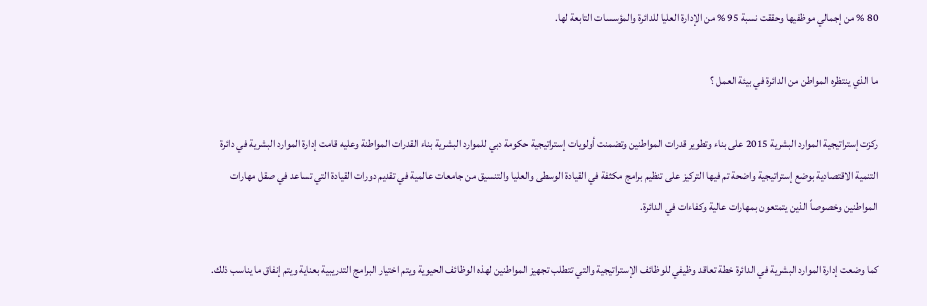80 % من إجمالي موظفيها وحققت نسبة 95 % من الإدارة العليا للدائرة والمؤسسات التابعة لها.

ما الذي ينتظره المواطن من الدائرة في بيئة العمل ؟

ركزت إستراتيجية الموارد البشرية 2015 على بناء وتطوير قدرات المواطنين وتضمنت أولويات إستراتيجية حكومة دبي للموارد البشرية بناء القدرات المواطنة وعليه قامت إدارة الموارد البشرية في دائرة التنمية الاقتصادية بوضع إستراتيجية واضحة تم فيها التركيز على تنظيم برامج مكثفة في القيادة الوسطى والعليا والتنسيق من جامعات عالمية في تقديم دورات القيادة التي تساعد في صقل مهارات المواطنين وخصوصاً الذين يتمتعون بمهارات عالية وكفاءات في الدائرة.

كما وضعت إدارة الموارد البشرية في الدائرة خطة تعاقد وظيفي للوظائف الإستراتيجية والتي تتطلب تجهيز المواطنين لهذه الوظائف الحيوية ويتم اختيار البرامج التدريبية بعناية ويتم إنفاق ما يناسب ذلك.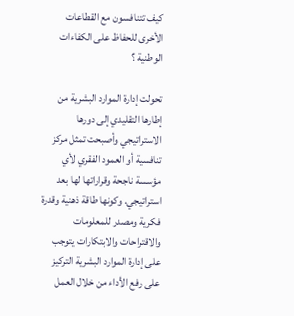كيف تتنافسون مع القطاعات الأخرى للحفاظ على الكفاءات الوطنية ؟

تحولت إدارة الموارد البشرية من إطارها التقليدي إلى دورها الاستراتيجي وأصبحت تمثل مركز تنافسية أو العمود الفقري لأي مؤسسة ناجحة وقراراتها لها بعد استراتيجي. وكونها طاقة ذهنية وقدرة فكرية ومصدر للمعلومات والاقتراحات والابتكارات يتوجب على إدارة الموارد البشرية التركيز على رفع الأداء من خلال العمل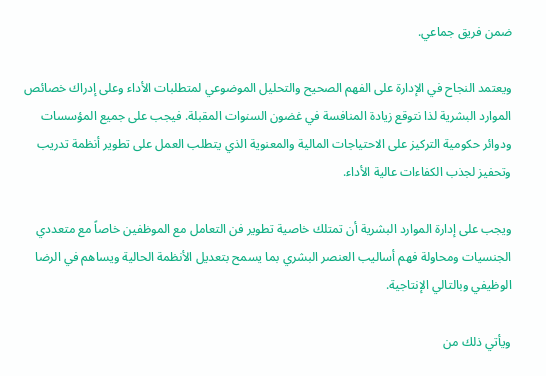ضمن فريق جماعي.

ويعتمد النجاح في الإدارة على الفهم الصحيح والتحليل الموضوعي لمتطلبات الأداء وعلى إدراك خصائص الموارد البشرية لذا نتوقع زيادة المنافسة في غضون السنوات المقبلة. فيجب على جميع المؤسسات ودوائر حكومية التركيز على الاحتياجات المالية والمعنوية الذي يتطلب العمل على تطوير أنظمة تدريب وتحفيز لجذب الكفاءات عالية الأداء.

ويجب على إدارة الموارد البشرية أن تمتلك خاصية تطوير فن التعامل مع الموظفين خاصاً مع متعددي الجنسيات ومحاولة فهم أساليب العنصر البشري بما يسمح بتعديل الأنظمة الحالية ويساهم في الرضا الوظيفي وبالتالي الإنتاجية.

ويأتي ذلك من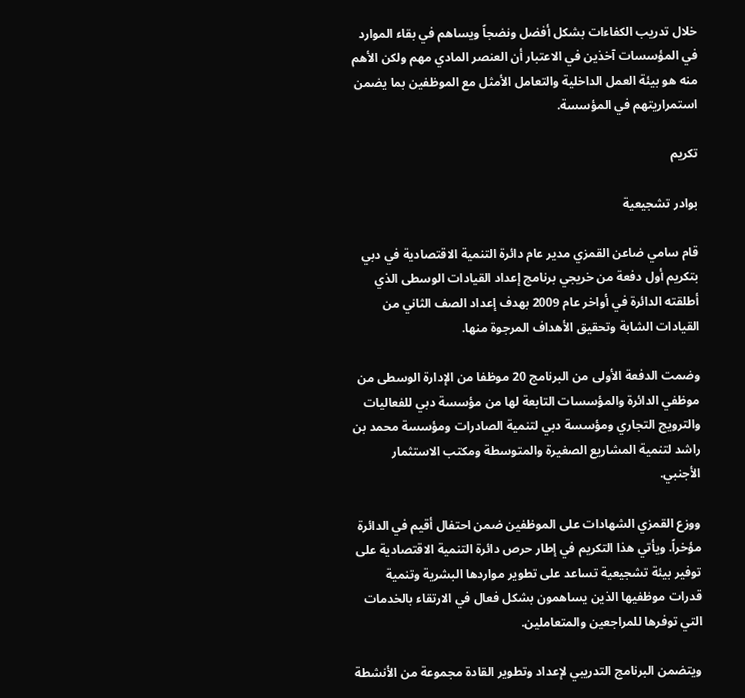خلال تدريب الكفاءات بشكل أفضل ونضجاً ويساهم في بقاء الموارد في المؤسسات آخذين في الاعتبار أن العنصر المادي مهم ولكن الأهم منه هو بيئة العمل الداخلية والتعامل الأمثل مع الموظفين بما يضمن استمراريتهم في المؤسسة.

تكريم

بوادر تشجيعية

قام سامي ضاعن القمزي مدير عام دائرة التنمية الاقتصادية في دبي بتكريم أول دفعة من خريجي برنامج إعداد القيادات الوسطى الذي أطلقته الدائرة في أواخر عام 2009 بهدف إعداد الصف الثاني من القيادات الشابة وتحقيق الأهداف المرجوة منها.

وضمت الدفعة الأولى من البرنامج 20 موظفا من الإدارة الوسطى من موظفي الدائرة والمؤسسات التابعة لها من مؤسسة دبي للفعاليات والترويج التجاري ومؤسسة دبي لتنمية الصادرات ومؤسسة محمد بن راشد لتنمية المشاريع الصغيرة والمتوسطة ومكتب الاستثمار الأجنبي.

ووزع القمزي الشهادات على الموظفين ضمن احتفال أقيم في الدائرة مؤخراً. ويأتي هذا التكريم في إطار حرص دائرة التنمية الاقتصادية على توفير بيئة تشجيعية تساعد على تطوير مواردها البشرية وتنمية قدرات موظفيها الذين يساهمون بشكل فعال في الارتقاء بالخدمات التي توفرها للمراجعين والمتعاملين.

ويتضمن البرنامج التدريبي لإعداد وتطوير القادة مجموعة من الأنشطة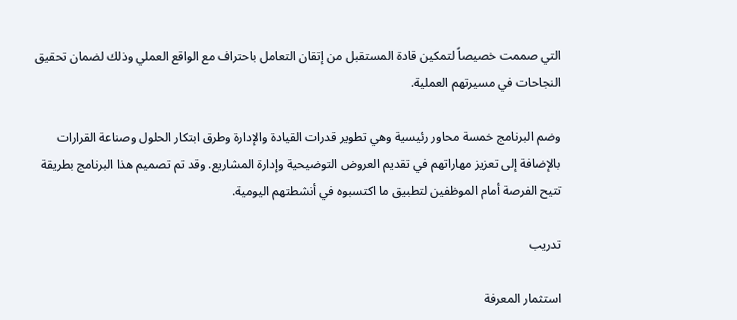التي صممت خصيصاً لتمكين قادة المستقبل من إتقان التعامل باحتراف مع الواقع العملي وذلك لضمان تحقيق النجاحات في مسيرتهم العملية.

وضم البرنامج خمسة محاور رئيسية وهي تطوير قدرات القيادة والإدارة وطرق ابتكار الحلول وصناعة القرارات بالإضافة إلى تعزيز مهاراتهم في تقديم العروض التوضيحية وإدارة المشاريع. وقد تم تصميم هذا البرنامج بطريقة تتيح الفرصة أمام الموظفين لتطبيق ما اكتسبوه في أنشطتهم اليومية.

تدريب

استثمار المعرفة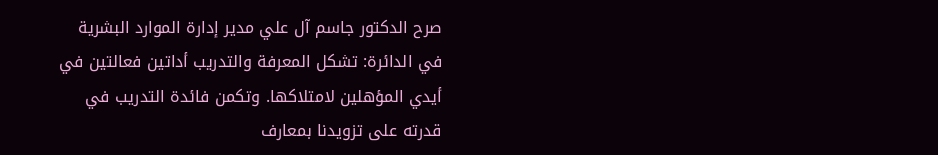صرح الدكتور جاسم آل علي مدير إدارة الموارد البشرية في الدائرة: تشكل المعرفة والتدريب أداتين فعالتين في أيدي المؤهلين لامتلاكها. وتكمن فائدة التدريب في قدرته على تزويدنا بمعارف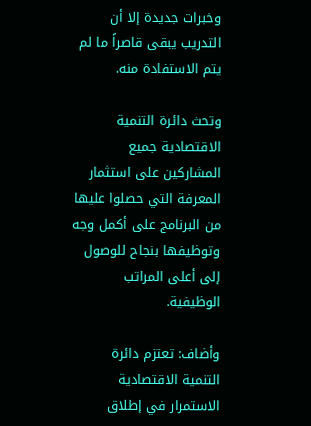وخبرات جديدة إلا أن التدريب يبقى قاصراً ما لم يتم الاستفادة منه.

وتحث دائرة التنمية الاقتصادية جميع المشاركين على استثمار المعرفة التي حصلوا عليها من البرنامج على أكمل وجه وتوظيفها بنجاح للوصول إلى أعلى المراتب الوظيفية.

وأضاف: تعتزم دائرة التنمية الاقتصادية الاستمرار في إطلاق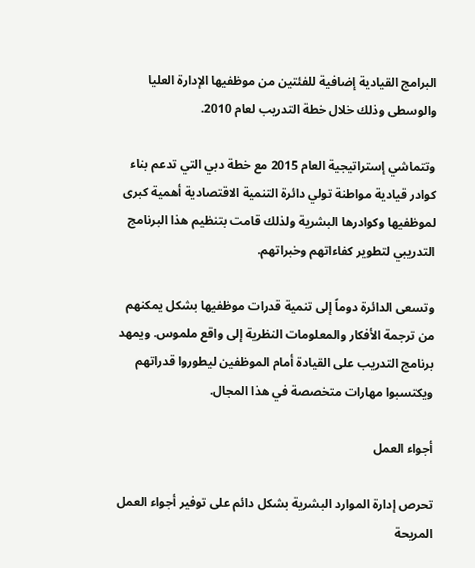البرامج القيادية إضافية للفئتين من موظفيها الإدارة العليا والوسطى وذلك خلال خطة التدريب لعام 2010.

وتتماشي إستراتيجية العام 2015 مع خطة دبي التي تدعم بناء كوادر قيادية مواطنة تولي دائرة التنمية الاقتصادية أهمية كبرى لموظفيها وكوادرها البشرية ولذلك قامت بتنظيم هذا البرنامج التدريبي لتطوير كفاءاتهم وخبراتهم.

وتسعى الدائرة دوماً إلى تنمية قدرات موظفيها بشكل يمكنهم من ترجمة الأفكار والمعلومات النظرية إلى واقع ملموس. ويمهد برنامج التدريب على القيادة أمام الموظفين ليطوروا قدراتهم ويكتسبوا مهارات متخصصة في هذا المجال.

أجواء العمل

تحرص إدارة الموارد البشرية بشكل دائم على توفير أجواء العمل المريحة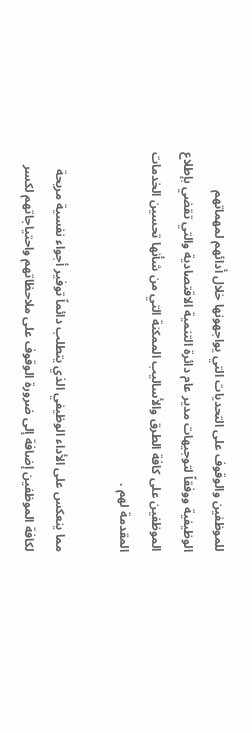للموظفين والوقوف على التحديات التي يواجهونها خلال أدائهم لمهماتهم الوظيفية ووفقاً لتوجيهات مدير عام دائرة التنمية الاقتصادية والتي تقضي بإطلاع الموظفين على كافة الطرق والأساليب الممكنة التي من شأنها تحسين الخدمات المقدمة لهم .

مما ينعكس على الأداء الوظيفي الذي يتطلب دائماً توفير أجواء نفسية مريحة لكافة الموظفين إضافة إلى ضرورة الوقوف على ملاحظاتهم واحتياجاتهم لكسر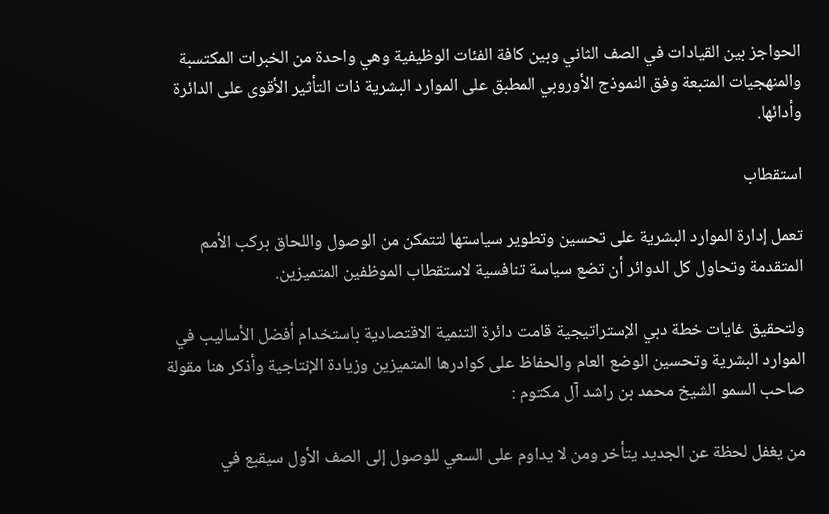الحواجز بين القيادات في الصف الثاني وبين كافة الفئات الوظيفية وهي واحدة من الخبرات المكتسبة والمنهجيات المتبعة وفق النموذج الأوروبي المطبق على الموارد البشرية ذات التأثير الأقوى على الدائرة وأدائها.

استقطاب

تعمل إدارة الموارد البشرية على تحسين وتطوير سياستها لتتمكن من الوصول واللحاق بركب الأمم المتقدمة وتحاول كل الدوائر أن تضع سياسة تنافسية لاستقطاب الموظفين المتميزين.

ولتحقيق غايات خطة دبي الإستراتيجية قامت دائرة التنمية الاقتصادية باستخدام أفضل الأساليب في الموارد البشرية وتحسين الوضع العام والحفاظ على كوادرها المتميزين وزيادة الإنتاجية وأذكر هنا مقولة صاحب السمو الشيخ محمد بن راشد آل مكتوم :

من يغفل لحظة عن الجديد يتأخر ومن لا يداوم على السعي للوصول إلى الصف الأول سيقبع في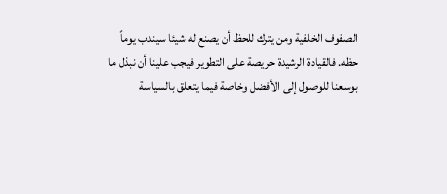الصفوف الخلفية ومن يترك للحظ أن يصنع له شيئا سيندب يوماً حظه. فالقيادة الرشيدة حريصة على التطوير فيجب علينا أن نبذل ما بوسعنا للوصول إلى الأفضل وخاصة فيما يتعلق بالسياسة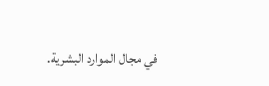في مجال الموارد البشرية.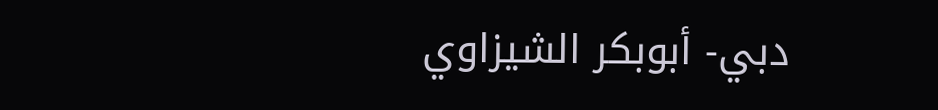دبي- أبوبكر الشيزاوي